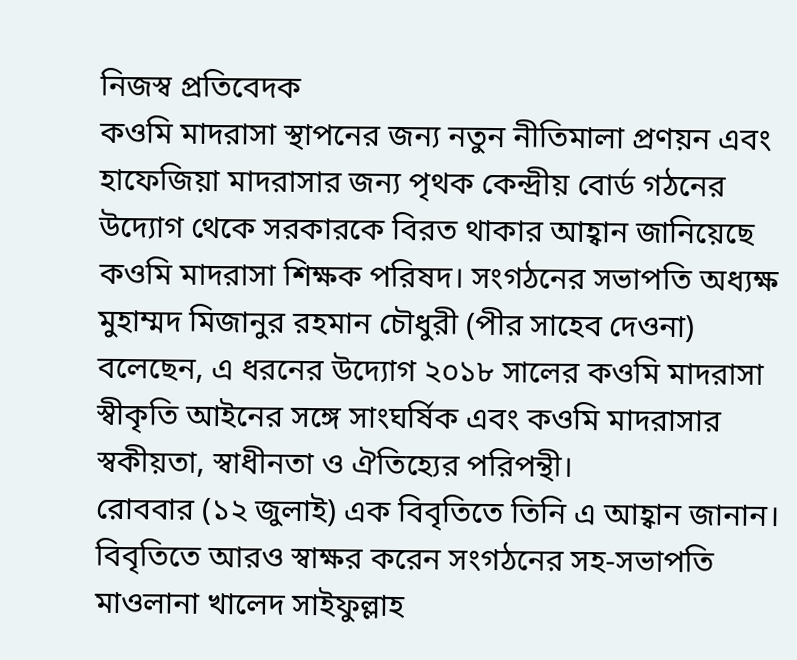নিজস্ব প্রতিবেদক
কওমি মাদরাসা স্থাপনের জন্য নতুন নীতিমালা প্রণয়ন এবং হাফেজিয়া মাদরাসার জন্য পৃথক কেন্দ্রীয় বোর্ড গঠনের উদ্যোগ থেকে সরকারকে বিরত থাকার আহ্বান জানিয়েছে কওমি মাদরাসা শিক্ষক পরিষদ। সংগঠনের সভাপতি অধ্যক্ষ মুহাম্মদ মিজানুর রহমান চৌধুরী (পীর সাহেব দেওনা) বলেছেন, এ ধরনের উদ্যোগ ২০১৮ সালের কওমি মাদরাসা স্বীকৃতি আইনের সঙ্গে সাংঘর্ষিক এবং কওমি মাদরাসার স্বকীয়তা, স্বাধীনতা ও ঐতিহ্যের পরিপন্থী।
রোববার (১২ জুলাই) এক বিবৃতিতে তিনি এ আহ্বান জানান। বিবৃতিতে আরও স্বাক্ষর করেন সংগঠনের সহ-সভাপতি মাওলানা খালেদ সাইফুল্লাহ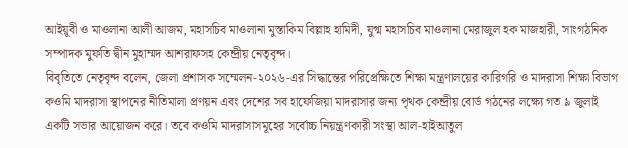আইয়ূবী ও মাওলানা আলী আজম, মহাসচিব মাওলানা মুস্তাকিম বিল্লাহ হামিদী, যুগ্ম মহাসচিব মাওলানা মেরাজুল হক মাজহারী, সাংগঠনিক সম্পাদক মুফতি দ্বীন মুহাম্মদ আশরাফসহ কেন্দ্রীয় নেতৃবৃন্দ।
বিবৃতিতে নেতৃবৃন্দ বলেন, জেলা প্রশাসক সম্মেলন-২০২৬-এর সিদ্ধান্তের পরিপ্রেক্ষিতে শিক্ষা মন্ত্রণালয়ের কারিগরি ও মাদরাসা শিক্ষা বিভাগ কওমি মাদরাসা স্থাপনের নীতিমালা প্রণয়ন এবং দেশের সব হাফেজিয়া মাদরাসার জন্য পৃথক কেন্দ্রীয় বোর্ড গঠনের লক্ষ্যে গত ৯ জুলাই একটি সভার আয়োজন করে। তবে কওমি মাদরাসাসমূহের সর্বোচ্চ নিয়ন্ত্রণকারী সংস্থা আল-হাইআতুল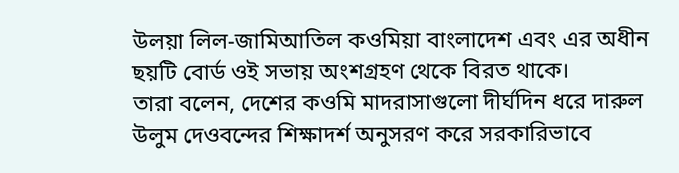উলয়া লিল-জামিআতিল কওমিয়া বাংলাদেশ এবং এর অধীন ছয়টি বোর্ড ওই সভায় অংশগ্রহণ থেকে বিরত থাকে।
তারা বলেন, দেশের কওমি মাদরাসাগুলো দীর্ঘদিন ধরে দারুল উলুম দেওবন্দের শিক্ষাদর্শ অনুসরণ করে সরকারিভাবে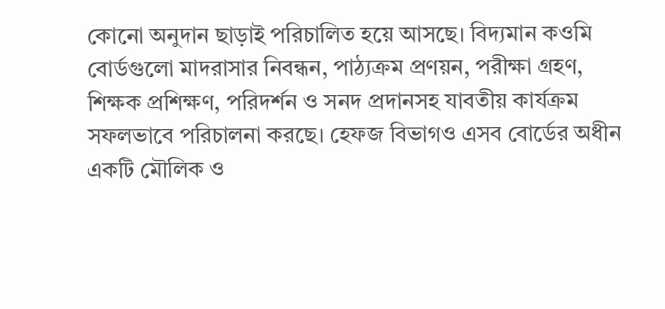কোনো অনুদান ছাড়াই পরিচালিত হয়ে আসছে। বিদ্যমান কওমি বোর্ডগুলো মাদরাসার নিবন্ধন, পাঠ্যক্রম প্রণয়ন, পরীক্ষা গ্রহণ, শিক্ষক প্রশিক্ষণ, পরিদর্শন ও সনদ প্রদানসহ যাবতীয় কার্যক্রম সফলভাবে পরিচালনা করছে। হেফজ বিভাগও এসব বোর্ডের অধীন একটি মৌলিক ও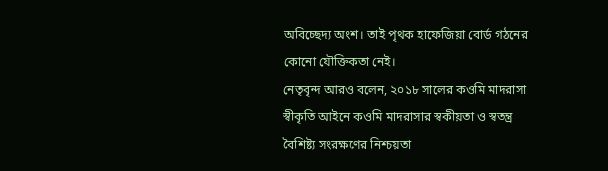অবিচ্ছেদ্য অংশ। তাই পৃথক হাফেজিয়া বোর্ড গঠনের কোনো যৌক্তিকতা নেই।
নেতৃবৃন্দ আরও বলেন, ২০১৮ সালের কওমি মাদরাসা স্বীকৃতি আইনে কওমি মাদরাসার স্বকীয়তা ও স্বতন্ত্র বৈশিষ্ট্য সংরক্ষণের নিশ্চয়তা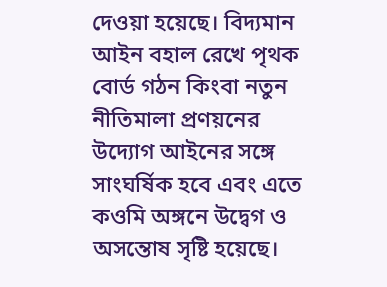দেওয়া হয়েছে। বিদ্যমান আইন বহাল রেখে পৃথক বোর্ড গঠন কিংবা নতুন নীতিমালা প্রণয়নের উদ্যোগ আইনের সঙ্গে সাংঘর্ষিক হবে এবং এতে কওমি অঙ্গনে উদ্বেগ ও অসন্তোষ সৃষ্টি হয়েছে।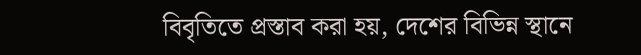বিবৃতিতে প্রস্তাব করা হয়, দেশের বিভিন্ন স্থানে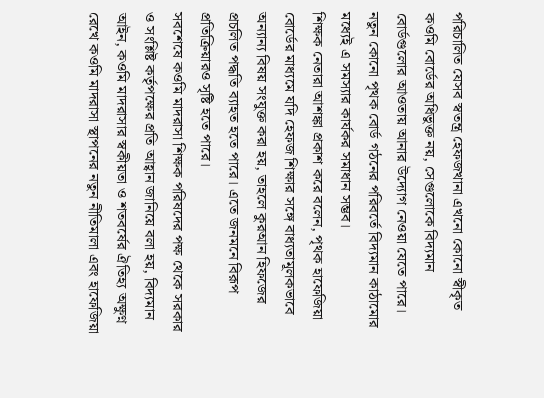পরিচালিত যেসব স্বতন্ত্র হেফজখানা এখনো কোনো স্বীকৃত কওমি বোর্ডের অধিভুক্ত নয়, সেগুলোকে বিদ্যমান বোর্ডগুলোর আওতায় আনার উদ্যোগ নেওয়া যেতে পারে। নতুন কোনো পৃথক বোর্ড গঠনের পরিবর্তে বিদ্যমান কাঠামোর মধ্যেই এ সমস্যার কার্যকর সমাধান সম্ভব।
শিক্ষক নেতারা আশঙ্কা প্রকাশ করে বলেন, পৃথক হাফেজিয়া বোর্ডের মাধ্যমে যদি হেফজ শিক্ষার সঙ্গে বাধ্যতামূলকভাবে অন্যান্য বিষয় সংযুক্ত করা হয়, তাহলে কুরআন হিফজের প্রচলিত পদ্ধতি ব্যাহত হতে পারে। এতে জনমনে বিরূপ প্রতিক্রিয়ারও সৃষ্টি হতে পারে।
সবশেষে কওমি মাদরাসা শিক্ষক পরিষদের পক্ষ থেকে সরকার ও সংশ্লিষ্ট কর্তৃপক্ষের প্রতি আহ্বান জানিয়ে বলা হয়, বিদ্যমান আইন, কওমি মাদরাসার স্বকীয়তা ও শতবর্ষের ঐতিহ্য অক্ষুণ্ন রেখে কওমি মাদরাসা স্থাপনের নতুন নীতিমালা এবং হাফেজিয়া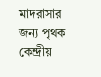মাদরাসার জন্য পৃথক কেন্দ্রীয়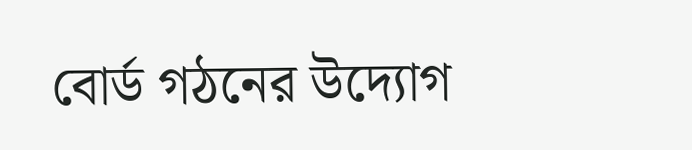বোর্ড গঠনের উদ্যোগ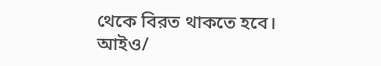থেকে বিরত থাকতে হবে।
আইও/